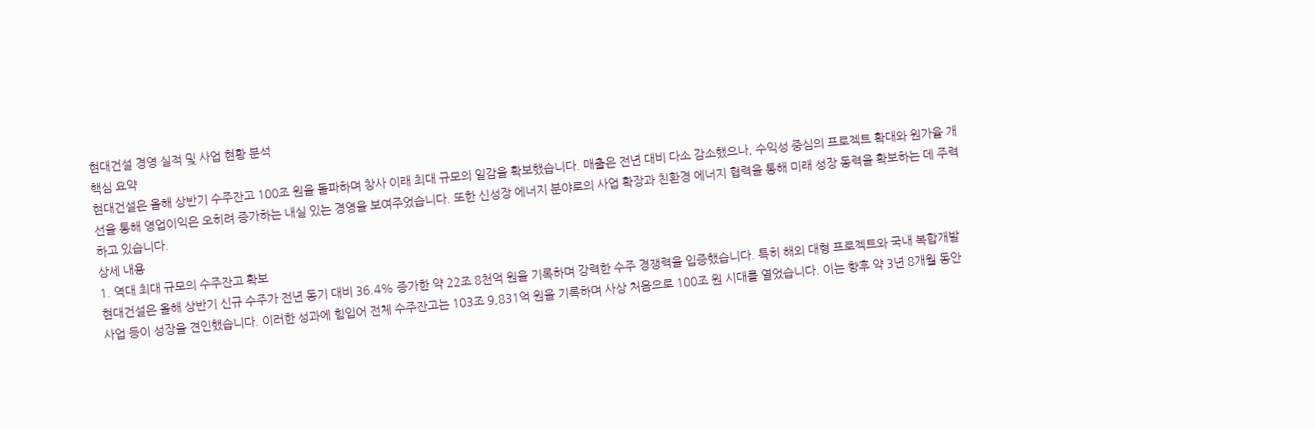현대건설 경영 실적 및 사업 현황 분석
핵심 요약
현대건설은 올해 상반기 수주잔고 100조 원을 돌파하며 창사 이래 최대 규모의 일감을 확보했습니다. 매출은 전년 대비 다소 감소했으나, 수익성 중심의 프로젝트 확대와 원가율 개선을 통해 영업이익은 오히려 증가하는 내실 있는 경영을 보여주었습니다. 또한 신성장 에너지 분야로의 사업 확장과 친환경 에너지 협력을 통해 미래 성장 동력을 확보하는 데 주력하고 있습니다.
상세 내용
1. 역대 최대 규모의 수주잔고 확보
현대건설은 올해 상반기 신규 수주가 전년 동기 대비 36.4% 증가한 약 22조 8천억 원을 기록하며 강력한 수주 경쟁력을 입증했습니다. 특히 해외 대형 프로젝트와 국내 복합개발 사업 등이 성장을 견인했습니다. 이러한 성과에 힘입어 전체 수주잔고는 103조 9,831억 원을 기록하며 사상 처음으로 100조 원 시대를 열었습니다. 이는 향후 약 3년 8개월 동안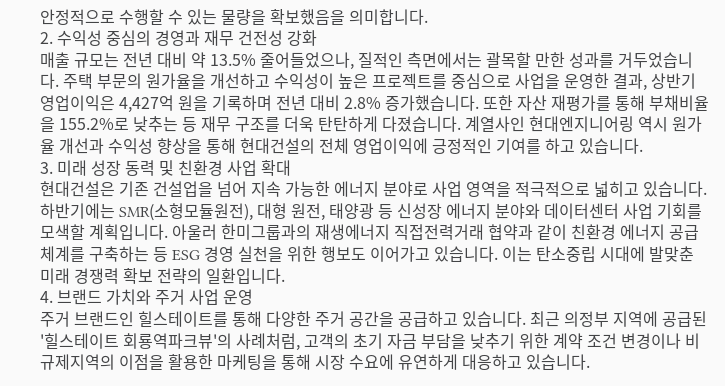안정적으로 수행할 수 있는 물량을 확보했음을 의미합니다.
2. 수익성 중심의 경영과 재무 건전성 강화
매출 규모는 전년 대비 약 13.5% 줄어들었으나, 질적인 측면에서는 괄목할 만한 성과를 거두었습니다. 주택 부문의 원가율을 개선하고 수익성이 높은 프로젝트를 중심으로 사업을 운영한 결과, 상반기 영업이익은 4,427억 원을 기록하며 전년 대비 2.8% 증가했습니다. 또한 자산 재평가를 통해 부채비율을 155.2%로 낮추는 등 재무 구조를 더욱 탄탄하게 다졌습니다. 계열사인 현대엔지니어링 역시 원가율 개선과 수익성 향상을 통해 현대건설의 전체 영업이익에 긍정적인 기여를 하고 있습니다.
3. 미래 성장 동력 및 친환경 사업 확대
현대건설은 기존 건설업을 넘어 지속 가능한 에너지 분야로 사업 영역을 적극적으로 넓히고 있습니다. 하반기에는 SMR(소형모듈원전), 대형 원전, 태양광 등 신성장 에너지 분야와 데이터센터 사업 기회를 모색할 계획입니다. 아울러 한미그룹과의 재생에너지 직접전력거래 협약과 같이 친환경 에너지 공급 체계를 구축하는 등 ESG 경영 실천을 위한 행보도 이어가고 있습니다. 이는 탄소중립 시대에 발맞춘 미래 경쟁력 확보 전략의 일환입니다.
4. 브랜드 가치와 주거 사업 운영
주거 브랜드인 힐스테이트를 통해 다양한 주거 공간을 공급하고 있습니다. 최근 의정부 지역에 공급된 '힐스테이트 회룡역파크뷰'의 사례처럼, 고객의 초기 자금 부담을 낮추기 위한 계약 조건 변경이나 비규제지역의 이점을 활용한 마케팅을 통해 시장 수요에 유연하게 대응하고 있습니다.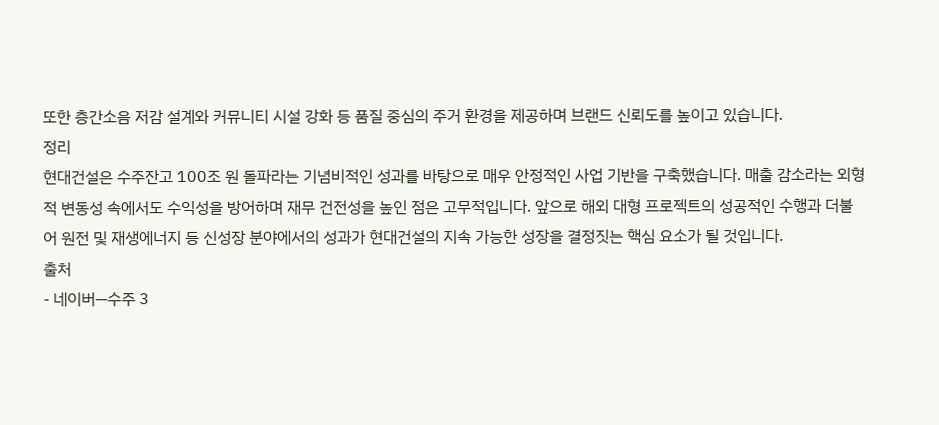또한 층간소음 저감 설계와 커뮤니티 시설 강화 등 품질 중심의 주거 환경을 제공하며 브랜드 신뢰도를 높이고 있습니다.
정리
현대건설은 수주잔고 100조 원 돌파라는 기념비적인 성과를 바탕으로 매우 안정적인 사업 기반을 구축했습니다. 매출 감소라는 외형적 변동성 속에서도 수익성을 방어하며 재무 건전성을 높인 점은 고무적입니다. 앞으로 해외 대형 프로젝트의 성공적인 수행과 더불어 원전 및 재생에너지 등 신성장 분야에서의 성과가 현대건설의 지속 가능한 성장을 결정짓는 핵심 요소가 될 것입니다.
출처
- 네이버—수주 3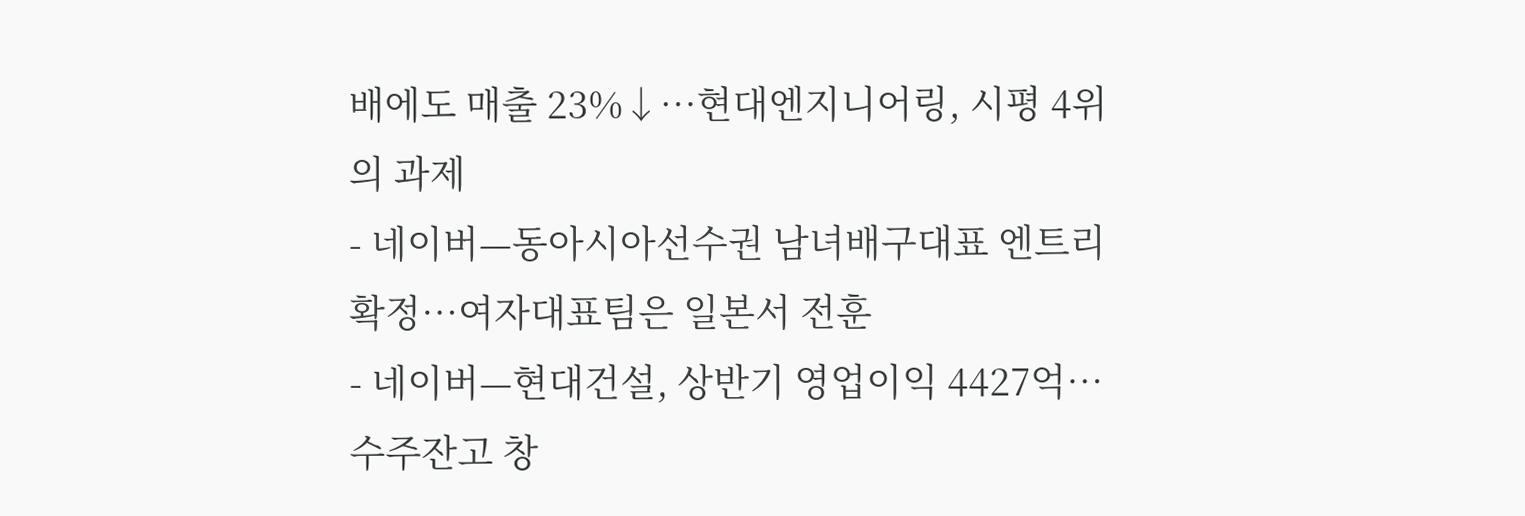배에도 매출 23%↓…현대엔지니어링, 시평 4위의 과제
- 네이버—동아시아선수권 남녀배구대표 엔트리 확정…여자대표팀은 일본서 전훈
- 네이버—현대건설, 상반기 영업이익 4427억…수주잔고 창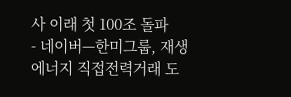사 이래 첫 100조 돌파
- 네이버—한미그룹, 재생에너지 직접전력거래 도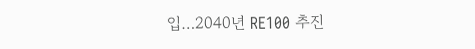입…2040년 RE100 추진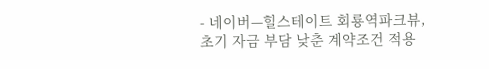- 네이버—힐스테이트 회룡역파크뷰, 초기 자금 부담 낮춘 계약조건 적용